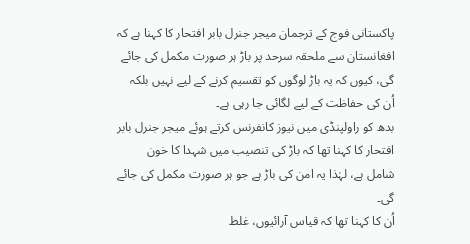پاکستانی فوج کے ترجمان میجر جنرل بابر افتحار کا کہنا ہے کہ افغانستان سے ملحقہ سرحد پر باڑ ہر صورت مکمل کی جائے گی، کیوں کہ یہ باڑ لوگوں کو تقسیم کرنے کے لیے نہیں بلکہ اُن کی حفاظت کے لیے لگائی جا رہی ہے۔
بدھ کو راولپنڈی میں نیوز کانفرنس کرتے ہوئے میجر جنرل بابر افتحار کا کہنا تھا کہ باڑ کی تنصیب میں شہدا کا خون شامل ہے، لہٰذا یہ امن کی باڑ ہے جو ہر صورت مکمل کی جائے گی۔
اُن کا کہنا تھا کہ قیاس آرائیوں، غلط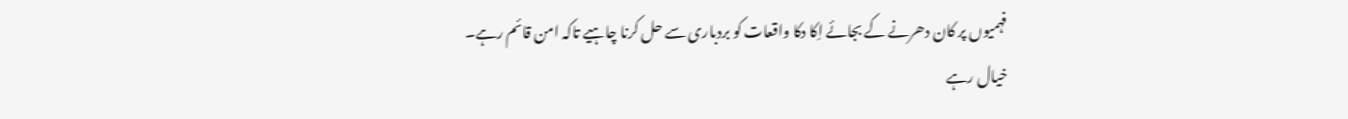فہمیوں پر کان دھرنے کے بجائے اِکا دکا واقعات کو بردباری سے حل کرنا چاہیے تاکہ امن قائم رہے۔
خیال رہے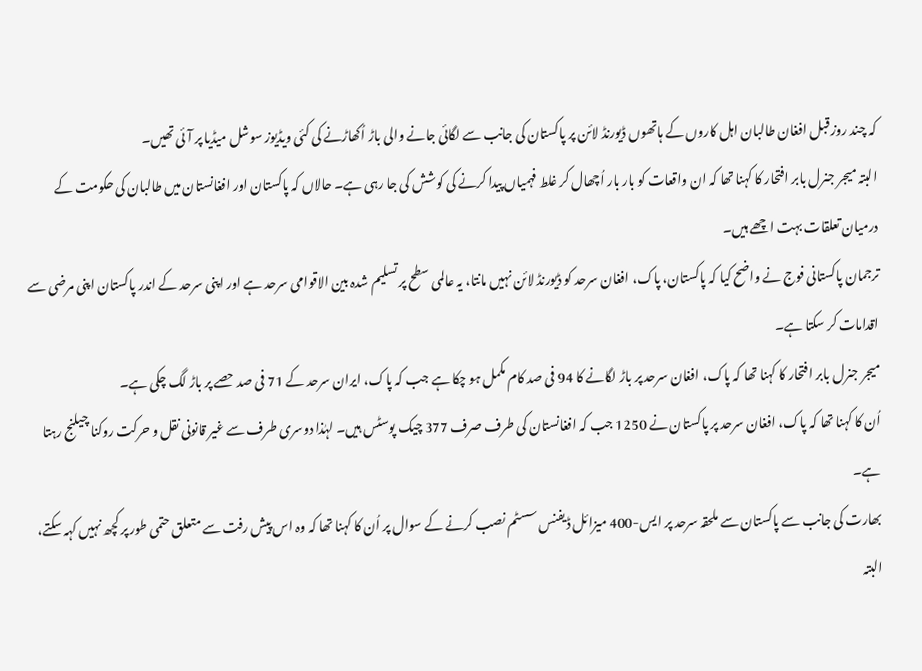کہ چند روز قبل افغان طالبان اہل کاروں کے ہاتھوں ڈیورنڈ لائن پر پاکستان کی جانب سے لگائی جانے والی باڑ اُکھاڑنے کی کئی ویڈیوز سوشل میڈیا پر آئی تھیں۔
البتہ میجر جنرل بابر افتحار کا کہنا تھا کہ ان واقعات کو بار بار اُچھال کر غلط فہمیاں پیدا کرنے کی کوشش کی جا رہی ہے۔ حالاں کہ پاکستان اور افغانستان میں طالبان کی حکومت کے درمیان تعلقات بہت اچھے ہیں۔
ترجمان پاکستانی فوج نے واضح کیا کہ پاکستان، پاک، افغان سرحد کو ڈیورنڈ لائن نہیں مانتا، یہ عالمی سطح پر تسلیم شدہ بین الاقوامی سرحد ہے اور اپنی سرحد کے اندر پاکستان اپنی مرضی سے اقدامات کر سکتا ہے۔
میجر جنرل بابر افتحار کا کہنا تھا کہ پاک، افغان سرحد پر باڑ لگانے کا 94 فی صد کام مکمل ہو چکا ہے جب کہ پاک، ایران سرحد کے 71 فی صد حصے پر باڑ لگ چکی ہے۔
اُن کا کہنا تھا کہ پاک، افغان سرحد پر پاکستان نے 1250 جب کہ افغانستان کی طرف صرف 377 چیک پوسٹس ہیں۔ لہٰذا دوسری طرف سے غیر قانونی نقل و حرکت روکنا چیلنج رہتا ہے۔
بھارت کی جانب سے پاکستان سے ملحقہ سرحد پر ایس-400 میزائل ڈیفنس سسٹم نصب کرنے کے سوال پر اُن کا کہنا تھا کہ وہ اس پیش رفت سے متعلق حتمی طور پر کچھ نہیں کہہ سکتے، البتہ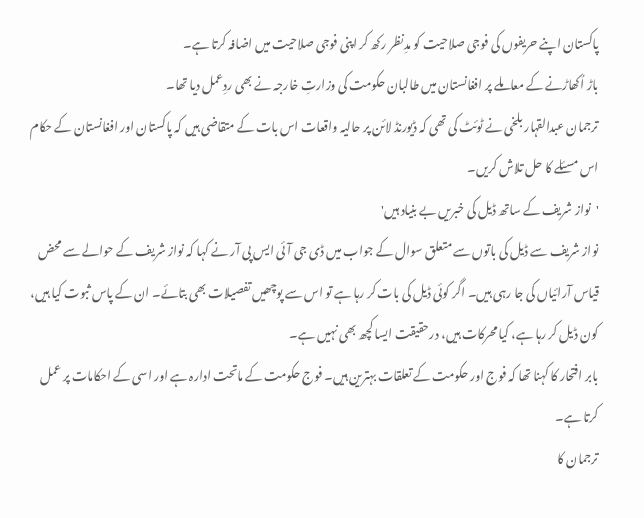پاکستان اپنے حریفوں کی فوجی صلاحیت کو مدِنظر رکھ کر اپنی فوجی صلاحیت میں اضافہ کرتا ہے۔
باڑ اُکھاڑنے کے معاملے پر افغانستان میں طالبان حکومت کی وزارتِ خارجہ نے بھی ردِعمل دیا تھا۔
ترجمان عبدالقہار بلخی نے ٹوئٹ کی تھی کہ ڈیورنڈ لائن پر حالیہ واقعات اس بات کے متقاضی ہیں کہ پاکستان اور افغانستان کے حکام اس مسئلے کا حل تلاش کریں۔
'نواز شریف کے ساتھ ڈیل کی خبریں بے بنیاد ہیں'
نواز شریف سے ڈیل کی باتوں سے متعلق سوال کے جواب میں ڈی جی آئی ایس پی آر نے کہا کہ نواز شریف کے حوالے سے محض قیاس آرائیاں کی جا رہی ہیں۔ اگر کوئی ڈیل کی بات کر رہا ہے تو اس سے پوچھیں تفصیلات بھی بتائے۔ ان کے پاس ثبوت کیا ہیں، کون ڈیل کر رہا ہے، کیا محرکات ہیں، درحقیقت ایسا کچھ بھی نہیں ہے۔
بابر افتحار کا کہنا تھا کہ فوج اور حکومت کے تعلقات بہترین ہیں۔ فوج حکومت کے ماتحت ادارہ ہے اور اسی کے احکامات پر عمل کرتا ہے۔
ترجمان کا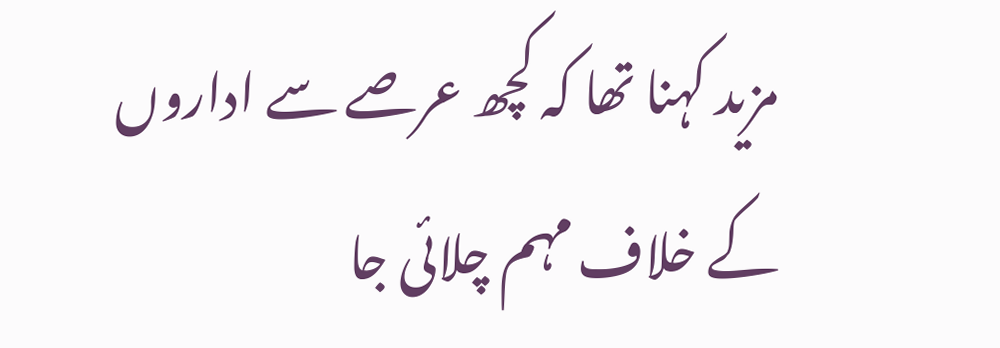مزید کہنا تھا کہ کچھ عرصے سے اداروں کے خلاف مہم چلائی جا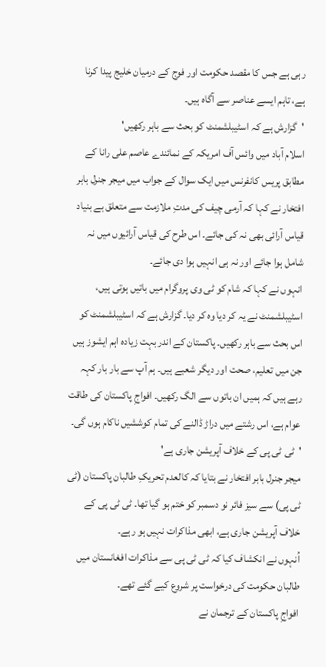رہی ہے جس کا مقصد حکومت اور فوج کے درمیان خلیج پیدا کرنا ہے، تاہم ایسے عناصر سے آگاہ ہیں۔
'گزارش ہے کہ اسٹیبلشمنٹ کو بحث سے باہر رکھیں'
اسلام آباد میں وائس آف امریکہ کے نمائندے عاصم علی رانا کے مطابق پریس کانفرنس میں ایک سوال کے جواب میں میجر جنرل بابر افتخار نے کہا کہ آرمی چیف کی مدتِ ملازمت سے متعلق بے بنیاد قیاس آرائی بھی نہ کی جائے۔ اس طرح کی قیاس آرائیوں میں نہ شامل ہوا جائے اور نہ ہی انہیں ہوا دی جائے۔
انہوں نے کہا کہ شام کو ٹی وی پروگرام میں باتیں ہوتی ہیں، اسٹیبلشمنٹ نے یہ کر دیا وہ کر دیا۔ گزارش ہے کہ اسٹیبلشمنٹ کو اس بحث سے باہر رکھیں۔ پاکستان کے اندر بہت زیادہ اہم ایشوز ہیں جن میں تعلیم، صحت اور دیگر شعبے ہیں۔ ہم آپ سے بار بار کہہ رہے ہیں کہ ہمیں ان باتوں سے الگ رکھیں۔ افواجِ پاکستان کی طاقت عوام ہے، اس رشتے ميں دراڑ ڈالنے کی تمام کوششيں ناکام ہوں گی۔
'ٹی ٹی پی کے خلاف آپریشن جاری ہے'
میجر جنرل بابر افتخار نے بتایا کہ کالعدم تحریکِ طالبان پاکستان (ٹی ٹی پی) سے سیز فائر نو دسمبر کو ختم ہو گیا تھا۔ ٹی ٹی پی کے خلاف آپریشن جاری ہے، ابھی مذاکرات نہیں ہو رہے۔
اُنہوں نے انکشاف کیا کہ ٹی ٹی پی سے مذاکرات افغانستان میں طالبان حکومت کی درخواست پر شروع کیے گئے تھے۔
افواجِ پاکستان کے ترجمان نے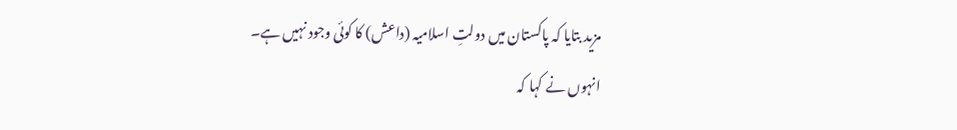مزید بتایا کہ پاکستان میں دولتِ اسلامیہ (داعش) کا کوئی وجود نہیں ہے۔
انہوں نے کہا کہ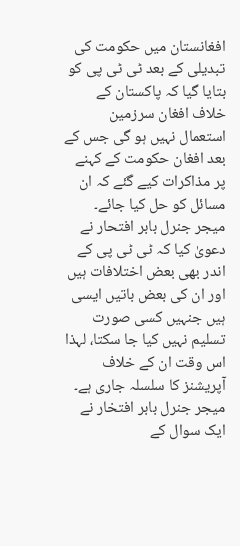افغانستان میں حکومت کی تبدیلی کے بعد ٹی ٹی پی کو بتایا گیا کہ پاکستان کے خلاف افغان سرزمین استعمال نہیں ہو گی جس کے بعد افغان حکومت کے کہنے پر مذاکرات کیے گئے کہ ان مسائل کو حل کیا جائے۔
میجر جنرل بابر افتحار نے دعویٰ کیا کہ ٹی ٹی پی کے اندر بھی بعض اختلافات ہیں اور ان کی بعض باتیں ایسی ہیں جنہیں کسی صورت تسلیم نہیں کیا جا سکتا، لہذا اس وقت ان کے خلاف آپریشنز کا سلسلہ جاری ہے۔
میجر جنرل بابر افتخار نے ایک سوال کے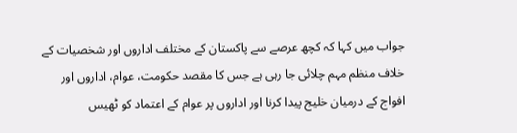جواب میں کہا کہ کچھ عرصے سے پاکستان کے مختلف اداروں اور شخصیات کے خلاف منظم مہم چلائی جا رہی ہے جس کا مقصد حکومت، عوام، اداروں اور افواج کے درمیان خلیج پیدا کرنا اور اداروں پر عوام کے اعتماد کو ٹھیس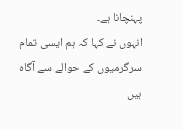پہنچانا ہے۔
انہوں نے کہا کہ ہم ایسی تمام سرگرمیوں کے حوالے سے آگاہ ہیں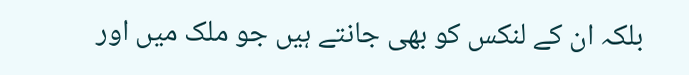بلکہ ان کے لنکس کو بھی جانتے ہیں جو ملک میں اور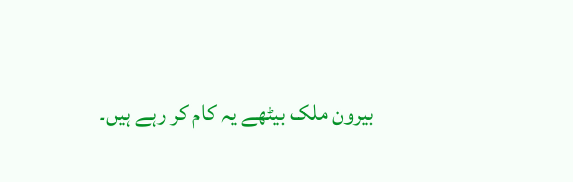بیرون ملک بیٹھے یہ کام کر رہے ہیں۔